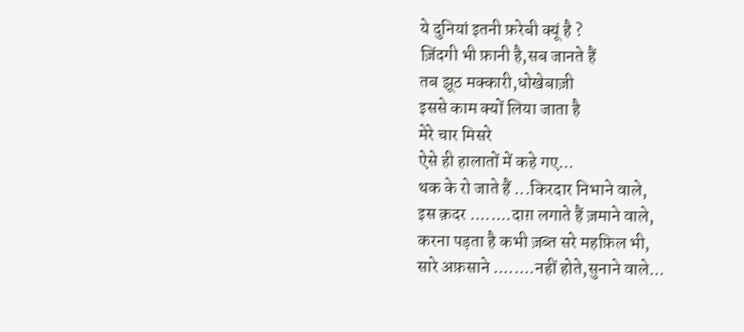ये दुनियां इतनी फ़रेबी क्यूं है ?
ज़िंदगी भी फ़ानी है,सब जानते हैं
तब झूठ मक्कारी,धोखेबाज़ी
इससे काम क्यों लिया जाता है
मेरे चार मिसरे
ऐसे ही हालातों में कहे गए...
थक के रो जाते हैं ...किरदार निभाने वाले,
इस क़दर ........दाग़ लगाते हैं ज़माने वाले,
करना पड़ता है कभी ज़ब्त सरे महफ़िल भी,
सारे अफ़साने ........नहीं होते,सुनाने वाले...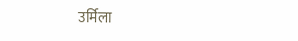उर्मिला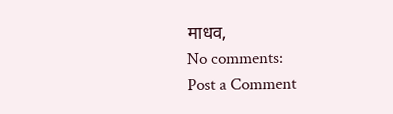माधव,
No comments:
Post a Comment